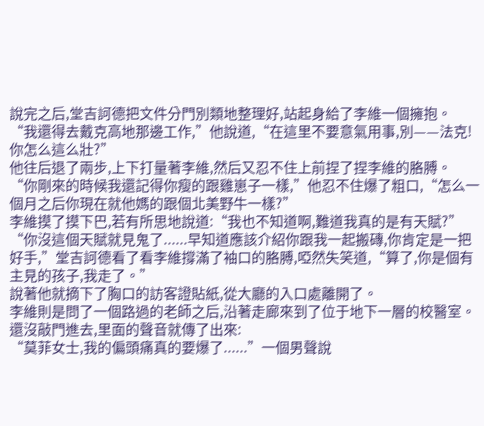說完之后,堂吉訶德把文件分門別類地整理好,站起身給了李維一個擁抱。
“我還得去戴克高地那邊工作,”他說道,“在這里不要意氣用事,別——法克!你怎么這么壯?”
他往后退了兩步,上下打量著李維,然后又忍不住上前捏了捏李維的胳膊。
“你剛來的時候我還記得你瘦的跟雞崽子一樣,”他忍不住爆了粗口,“怎么一個月之后你現在就他媽的跟個北美野牛一樣?”
李維摸了摸下巴,若有所思地說道:“我也不知道啊,難道我真的是有天賦?”
“你沒這個天賦就見鬼了......早知道應該介紹你跟我一起搬磚,你肯定是一把好手,”堂吉訶德看了看李維撐滿了袖口的胳膊,啞然失笑道,“算了,你是個有主見的孩子,我走了。”
說著他就摘下了胸口的訪客證貼紙,從大廳的入口處離開了。
李維則是問了一個路過的老師之后,沿著走廊來到了位于地下一層的校醫室。
還沒敲門進去,里面的聲音就傳了出來:
“莫菲女士,我的偏頭痛真的要爆了......”一個男聲說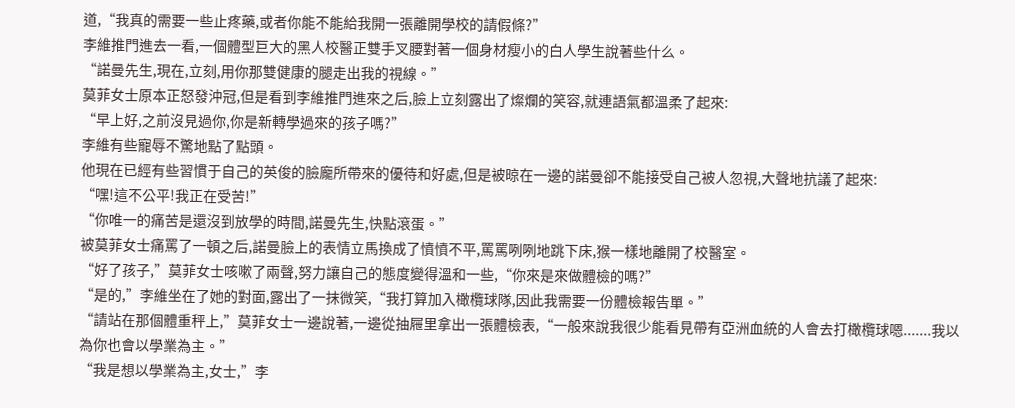道,“我真的需要一些止疼藥,或者你能不能給我開一張離開學校的請假條?”
李維推門進去一看,一個體型巨大的黑人校醫正雙手叉腰對著一個身材瘦小的白人學生說著些什么。
“諾曼先生,現在,立刻,用你那雙健康的腿走出我的視線。”
莫菲女士原本正怒發沖冠,但是看到李維推門進來之后,臉上立刻露出了燦爛的笑容,就連語氣都溫柔了起來:
“早上好,之前沒見過你,你是新轉學過來的孩子嗎?”
李維有些寵辱不驚地點了點頭。
他現在已經有些習慣于自己的英俊的臉龐所帶來的優待和好處,但是被晾在一邊的諾曼卻不能接受自己被人忽視,大聲地抗議了起來:
“嘿!這不公平!我正在受苦!”
“你唯一的痛苦是還沒到放學的時間,諾曼先生,快點滾蛋。”
被莫菲女士痛罵了一頓之后,諾曼臉上的表情立馬換成了憤憤不平,罵罵咧咧地跳下床,猴一樣地離開了校醫室。
“好了孩子,”莫菲女士咳嗽了兩聲,努力讓自己的態度變得溫和一些,“你來是來做體檢的嗎?”
“是的,”李維坐在了她的對面,露出了一抹微笑,“我打算加入橄欖球隊,因此我需要一份體檢報告單。”
“請站在那個體重秤上,”莫菲女士一邊說著,一邊從抽屜里拿出一張體檢表,“一般來說我很少能看見帶有亞洲血統的人會去打橄欖球嗯.......我以為你也會以學業為主。”
“我是想以學業為主,女士,”李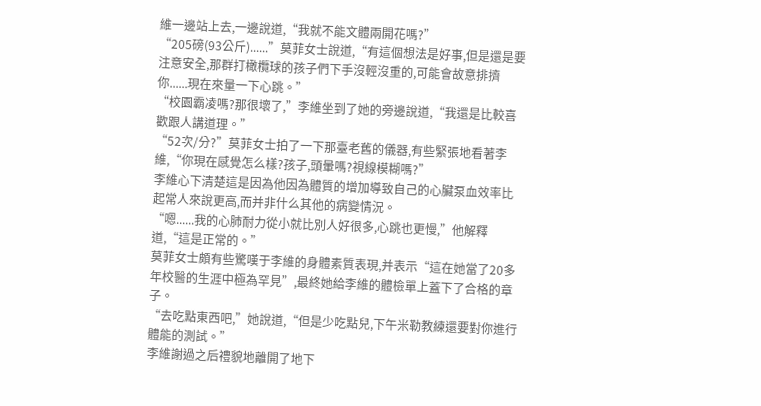維一邊站上去,一邊說道,“我就不能文體兩開花嗎?”
“205磅(93公斤)......”莫菲女士說道,“有這個想法是好事,但是還是要注意安全,那群打橄欖球的孩子們下手沒輕沒重的,可能會故意排擠你......現在來量一下心跳。”
“校園霸凌嗎?那很壞了,”李維坐到了她的旁邊說道,“我還是比較喜歡跟人講道理。”
“52次/分?”莫菲女士拍了一下那臺老舊的儀器,有些緊張地看著李維,“你現在感覺怎么樣?孩子,頭暈嗎?視線模糊嗎?”
李維心下清楚這是因為他因為體質的增加導致自己的心臟泵血效率比起常人來說更高,而并非什么其他的病變情況。
“嗯......我的心肺耐力從小就比別人好很多,心跳也更慢,”他解釋道,“這是正常的。”
莫菲女士頗有些驚嘆于李維的身體素質表現,并表示“這在她當了20多年校醫的生涯中極為罕見”,最終她給李維的體檢單上蓋下了合格的章子。
“去吃點東西吧,”她說道,“但是少吃點兒,下午米勒教練還要對你進行體能的測試。”
李維謝過之后禮貌地離開了地下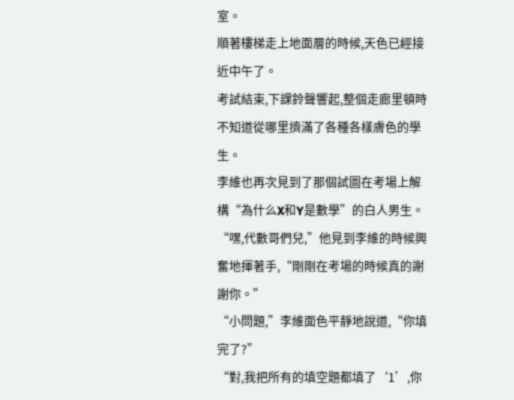室。
順著樓梯走上地面層的時候,天色已經接近中午了。
考試結束,下課鈴聲響起,整個走廊里頓時不知道從哪里擠滿了各種各樣膚色的學生。
李維也再次見到了那個試圖在考場上解構“為什么X和Y是數學”的白人男生。
“嘿,代數哥們兒,”他見到李維的時候興奮地揮著手,“剛剛在考場的時候真的謝謝你。”
“小問題,”李維面色平靜地說道,“你填完了?”
“對,我把所有的填空題都填了‘1’,你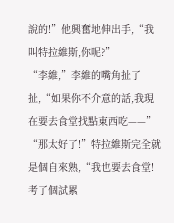說的!”他興奮地伸出手,“我叫特拉維斯,你呢?”
“李維,”李維的嘴角扯了扯,“如果你不介意的話,我現在要去食堂找點東西吃——”
“那太好了!”特拉維斯完全就是個自來熟,“我也要去食堂!考了個試累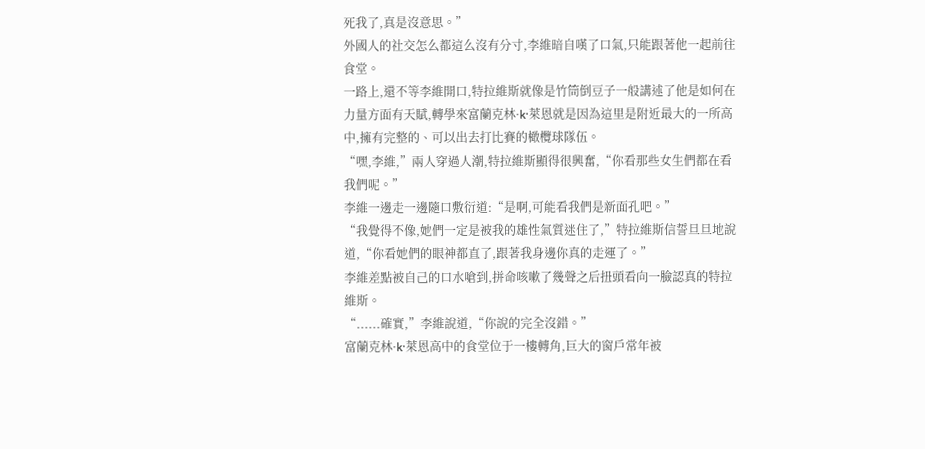死我了,真是沒意思。”
外國人的社交怎么都這么沒有分寸,李維暗自嘆了口氣,只能跟著他一起前往食堂。
一路上,還不等李維開口,特拉維斯就像是竹筒倒豆子一般講述了他是如何在力量方面有天賦,轉學來富蘭克林·k·萊恩就是因為這里是附近最大的一所高中,擁有完整的、可以出去打比賽的橄欖球隊伍。
“嘿,李維,”兩人穿過人潮,特拉維斯顯得很興奮,“你看那些女生們都在看我們呢。”
李維一邊走一邊隨口敷衍道:“是啊,可能看我們是新面孔吧。”
“我覺得不像,她們一定是被我的雄性氣質迷住了,”特拉維斯信誓旦旦地說道,“你看她們的眼神都直了,跟著我身邊你真的走運了。”
李維差點被自己的口水嗆到,拼命咳嗽了幾聲之后扭頭看向一臉認真的特拉維斯。
“......確實,”李維說道,“你說的完全沒錯。”
富蘭克林·k·萊恩高中的食堂位于一樓轉角,巨大的窗戶常年被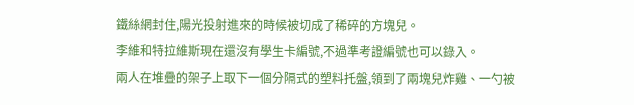鐵絲網封住,陽光投射進來的時候被切成了稀碎的方塊兒。
李維和特拉維斯現在還沒有學生卡編號,不過準考證編號也可以錄入。
兩人在堆疊的架子上取下一個分隔式的塑料托盤,領到了兩塊兒炸雞、一勺被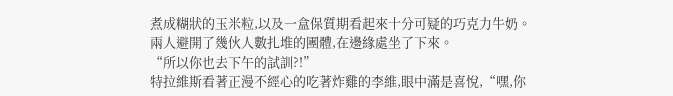煮成糊狀的玉米粒,以及一盒保質期看起來十分可疑的巧克力牛奶。
兩人避開了幾伙人數扎堆的團體,在邊緣處坐了下來。
“所以你也去下午的試訓?!”
特拉維斯看著正漫不經心的吃著炸雞的李維,眼中滿是喜悅,“嘿,你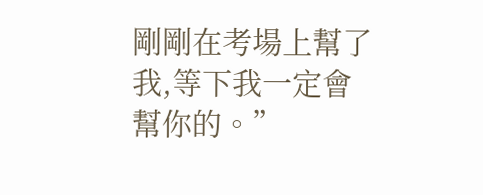剛剛在考場上幫了我,等下我一定會幫你的。”